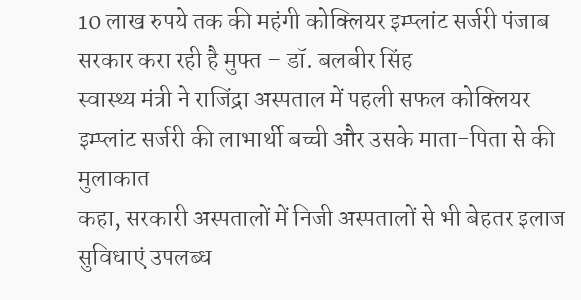10 लाख रुपये तक की महंगी कोक्लियर इम्प्लांट सर्जरी पंजाब सरकार करा रही है मुफ्त – डॉ. बलबीर सिंह
स्वास्थ्य मंत्री ने राजिंद्रा अस्पताल में पहली सफल कोक्लियर इम्प्लांट सर्जरी की लाभार्थी बच्ची और उसके माता-पिता से की मुलाकात
कहा, सरकारी अस्पतालों में निजी अस्पतालों से भी बेहतर इलाज सुविधाएं उपलब्ध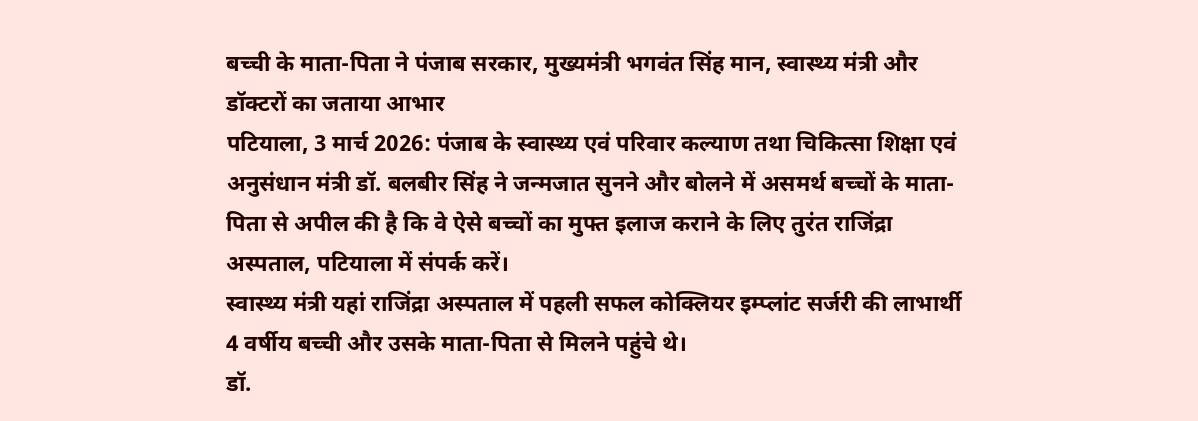बच्ची के माता-पिता ने पंजाब सरकार, मुख्यमंत्री भगवंत सिंह मान, स्वास्थ्य मंत्री और डॉक्टरों का जताया आभार
पटियाला, 3 मार्च 2026: पंजाब के स्वास्थ्य एवं परिवार कल्याण तथा चिकित्सा शिक्षा एवं अनुसंधान मंत्री डॉ. बलबीर सिंह ने जन्मजात सुनने और बोलने में असमर्थ बच्चों के माता-पिता से अपील की है कि वे ऐसे बच्चों का मुफ्त इलाज कराने के लिए तुरंत राजिंद्रा अस्पताल, पटियाला में संपर्क करें।
स्वास्थ्य मंत्री यहां राजिंद्रा अस्पताल में पहली सफल कोक्लियर इम्प्लांट सर्जरी की लाभार्थी 4 वर्षीय बच्ची और उसके माता-पिता से मिलने पहुंचे थे।
डॉ.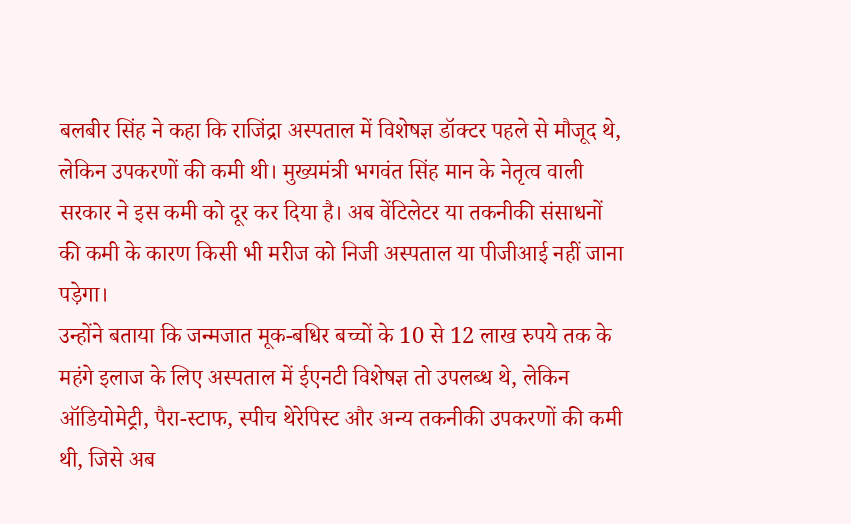बलबीर सिंह ने कहा कि राजिंद्रा अस्पताल में विशेषज्ञ डॉक्टर पहले से मौजूद थे, लेकिन उपकरणों की कमी थी। मुख्यमंत्री भगवंत सिंह मान के नेतृत्व वाली सरकार ने इस कमी को दूर कर दिया है। अब वेंटिलेटर या तकनीकी संसाधनों की कमी के कारण किसी भी मरीज को निजी अस्पताल या पीजीआई नहीं जाना पड़ेगा।
उन्होंने बताया कि जन्मजात मूक-बधिर बच्चों के 10 से 12 लाख रुपये तक के महंगे इलाज के लिए अस्पताल में ईएनटी विशेषज्ञ तो उपलब्ध थे, लेकिन ऑडियोमेट्री, पैरा-स्टाफ, स्पीच थेरेपिस्ट और अन्य तकनीकी उपकरणों की कमी थी, जिसे अब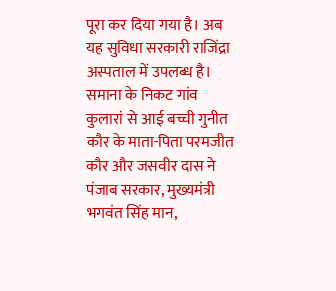पूरा कर दिया गया है। अब यह सुविधा सरकारी राजिंद्रा अस्पताल में उपलब्ध है।
समाना के निकट गांव कुलारां से आई बच्ची गुनीत कौर के माता-पिता परमजीत कौर और जसवीर दास ने पंजाब सरकार, मुख्यमंत्री भगवंत सिंह मान,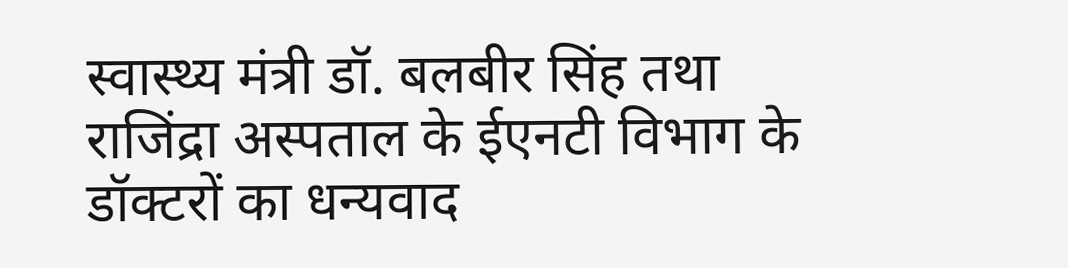स्वास्थ्य मंत्री डॉ. बलबीर सिंह तथा राजिंद्रा अस्पताल के ईएनटी विभाग के डॉक्टरों का धन्यवाद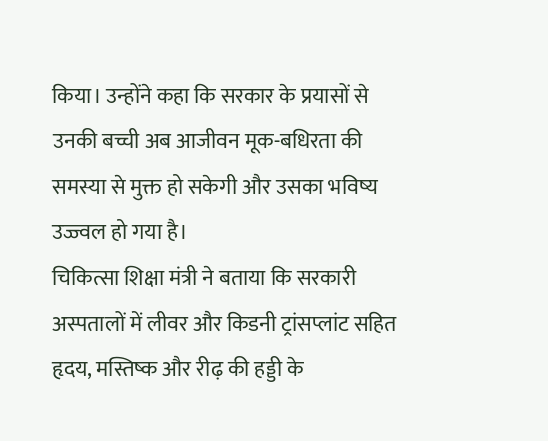किया। उन्होंने कहा कि सरकार के प्रयासों से उनकी बच्ची अब आजीवन मूक-बधिरता की समस्या से मुक्त हो सकेगी और उसका भविष्य उज्ज्वल हो गया है।
चिकित्सा शिक्षा मंत्री ने बताया कि सरकारी अस्पतालों में लीवर और किडनी ट्रांसप्लांट सहित हृदय, मस्तिष्क और रीढ़ की हड्डी के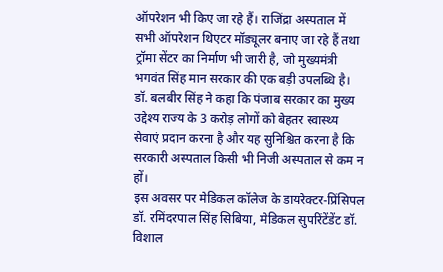ऑपरेशन भी किए जा रहे हैं। राजिंद्रा अस्पताल में सभी ऑपरेशन थिएटर मॉड्यूलर बनाए जा रहे हैं तथा ट्रॉमा सेंटर का निर्माण भी जारी है, जो मुख्यमंत्री भगवंत सिंह मान सरकार की एक बड़ी उपलब्धि है।
डॉ. बलबीर सिंह ने कहा कि पंजाब सरकार का मुख्य उद्देश्य राज्य के 3 करोड़ लोगों को बेहतर स्वास्थ्य सेवाएं प्रदान करना है और यह सुनिश्चित करना है कि सरकारी अस्पताल किसी भी निजी अस्पताल से कम न हों।
इस अवसर पर मेडिकल कॉलेज के डायरेक्टर-प्रिंसिपल डॉ. रमिंदरपाल सिंह सिबिया, मेडिकल सुपरिंटेंडेंट डॉ. विशाल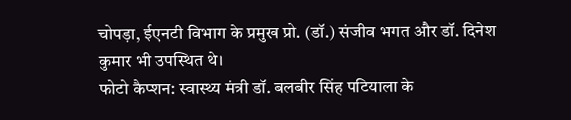चोपड़ा, ईएनटी विभाग के प्रमुख प्रो. (डॉ.) संजीव भगत और डॉ. दिनेश कुमार भी उपस्थित थे।
फोटो कैप्शन: स्वास्थ्य मंत्री डॉ. बलबीर सिंह पटियाला के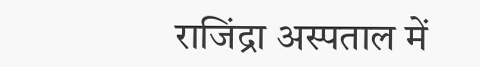राजिंद्रा अस्पताल में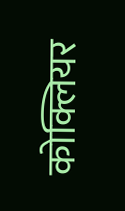कोक्लियर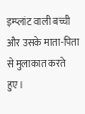इम्प्लांट वाली बच्ची और उसके माता-पिता से मुलाकात करते हुए।